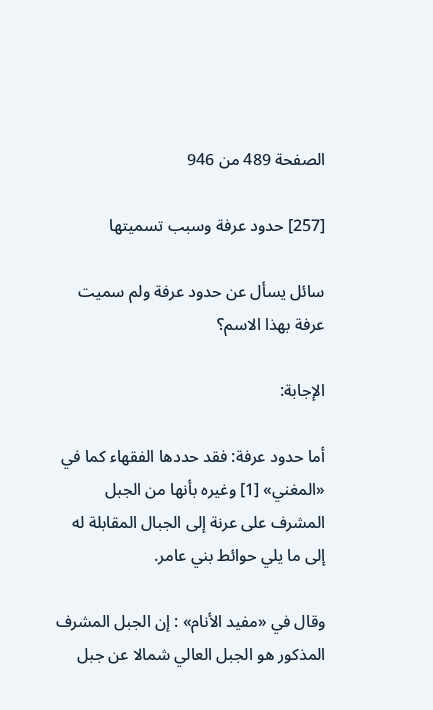الصفحة 489 من 946

[257] حدود عرفة وسبب تسميتها

سائل يسأل عن حدود عرفة ولم سميت عرفة بهذا الاسم؟

الإجابة:

أما حدود عرفة: فقد حددها الفقهاء كما في «المغني» [1] وغيره بأنها من الجبل المشرف على عرنة إلى الجبال المقابلة له إلى ما يلي حوائط بني عامر.

وقال في «مفيد الأنام» : إن الجبل المشرف المذكور هو الجبل العالي شمالا عن جبل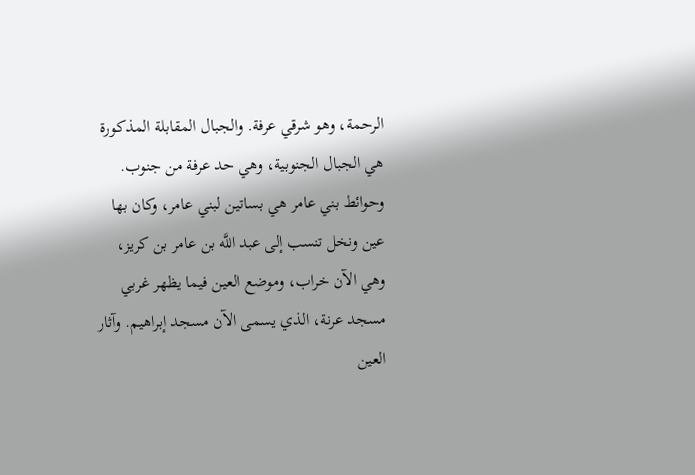الرحمة، وهو شرقي عرفة. والجبال المقابلة المذكورة هي الجبال الجنوبية، وهي حد عرفة من جنوب. وحوائط بني عامر هي بساتين لبني عامر، وكان بها عين ونخل تنسب إلى عبد اللَّه بن عامر بن كريز، وهي الآن خراب، وموضع العين فيما يظهر غربي مسجد عرنة، الذي يسمى الآن مسجد إبراهيم. وآثار العين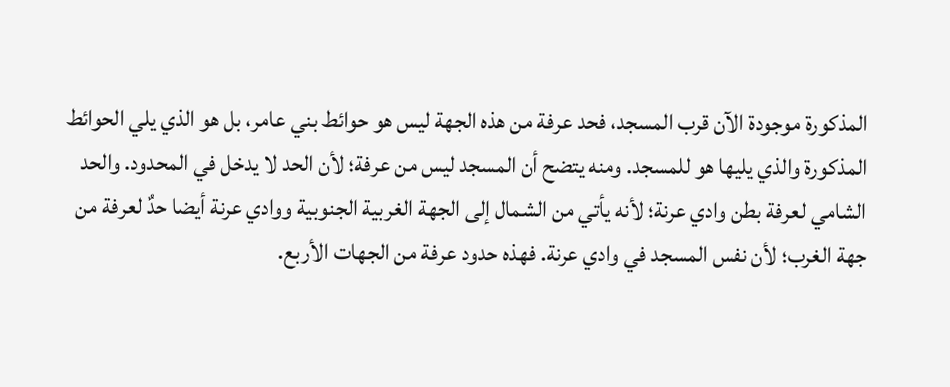المذكورة موجودة الآن قرب المسجد، فحد عرفة من هذه الجهة ليس هو حوائط بني عامر، بل هو الذي يلي الحوائط المذكورة والذي يليها هو للمسجد. ومنه يتضح أن المسجد ليس من عرفة؛ لأن الحد لا يدخل في المحدود. والحد الشامي لعرفة بطن وادي عرنة؛ لأنه يأتي من الشمال إلى الجهة الغربية الجنوبية ووادي عرنة أيضا حدٌ لعرفة من جهة الغرب؛ لأن نفس المسجد في وادي عرنة. فهذه حدود عرفة من الجهات الأربع.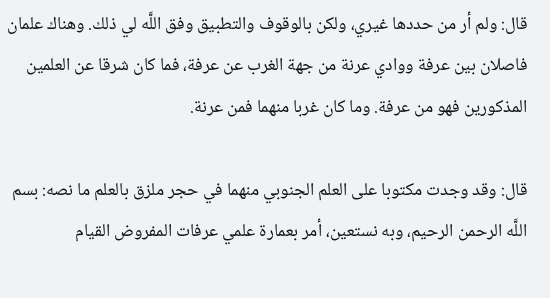قال: ولم أر من حددها غيري، ولكن بالوقوف والتطبيق وفق اللَّه لي ذلك. وهناك علمان فاصلان بين عرفة ووادي عرنة من جهة الغرب عن عرفة، فما كان شرقا عن العلمين المذكورين فهو من عرفة. وما كان غربا منهما فمن عرنة.

قال: وقد وجدت مكتوبا على العلم الجنوبي منهما في حجر ملزق بالعلم ما نصه: بسم اللَّه الرحمن الرحيم، وبه نستعين، أمر بعمارة علمي عرفات المفروض القيام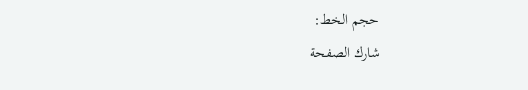حجم الخط:
شارك الصفحة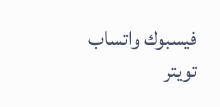فيسبوك واتساب تويتر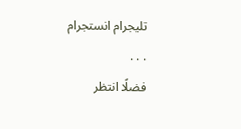تليجرام انستجرام
. . .
فضلًا انتظر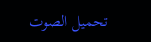تحميل الصوت